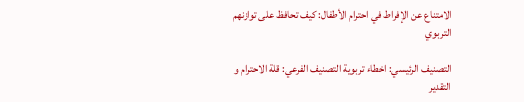الامتناع عن الإفراط في احترام الأطفال: كيف تحافظ على توازنهم التربوي

التصنيف الرئيسي: اخطاء تربوية التصنيف الفرعي: قلة الاحترام و التقدير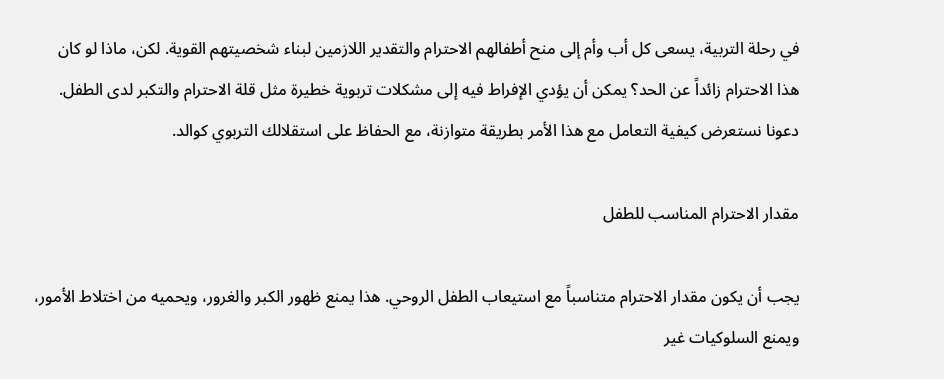في رحلة التربية، يسعى كل أب وأم إلى منح أطفالهم الاحترام والتقدير اللازمين لبناء شخصيتهم القوية. لكن، ماذا لو كان هذا الاحترام زائداً عن الحد؟ يمكن أن يؤدي الإفراط فيه إلى مشكلات تربوية خطيرة مثل قلة الاحترام والتكبر لدى الطفل. دعونا نستعرض كيفية التعامل مع هذا الأمر بطريقة متوازنة، مع الحفاظ على استقلالك التربوي كوالد.

مقدار الاحترام المناسب للطفل

يجب أن يكون مقدار الاحترام متناسباً مع استيعاب الطفل الروحي. هذا يمنع ظهور الكبر والغرور، ويحميه من اختلاط الأمور، ويمنع السلوكيات غير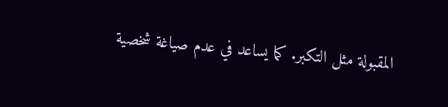المقبولة مثل التكبر. كما يساعد في عدم صياغة شخصية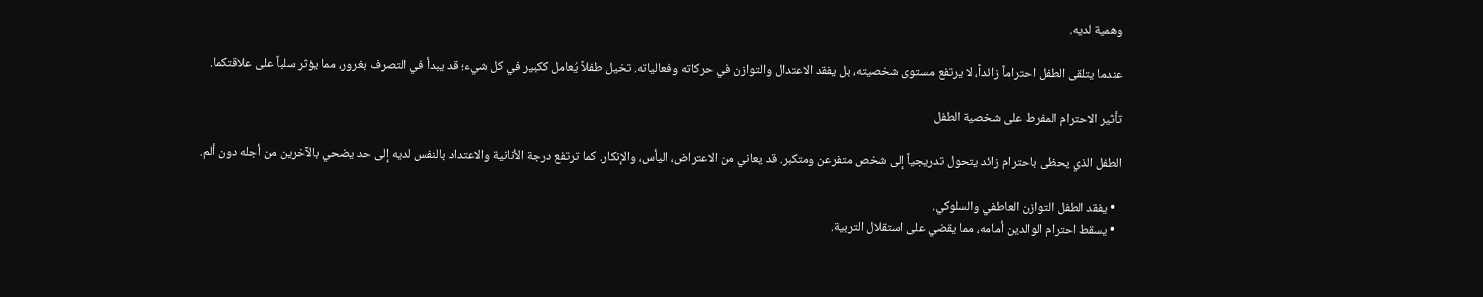وهمية لديه.

عندما يتلقى الطفل احتراماً زائداً، لا يرتفع مستوى شخصيته، بل يفقد الاعتدال والتوازن في حركاته وفعالياته. تخيل طفلاً يُعامل ككبير في كل شيء؛ قد يبدأ في التصرف بغرور، مما يؤثر سلباً على علاقتكما.

تأثير الاحترام المفرط على شخصية الطفل

الطفل الذي يحظى باحترام زائد يتحول تدريجياً إلى شخص متفرعن ومتكبر. قد يعاني من الاعتراض، اليأس، والإنكار. كما ترتفع درجة الأنانية والاعتداد بالنفس لديه إلى حد يضحي بالآخرين من أجله دون ألم.

  • يفقد الطفل التوازن العاطفي والسلوكي.
  • يسقط احترام الوالدين أمامه، مما يقضي على استقلال التربية.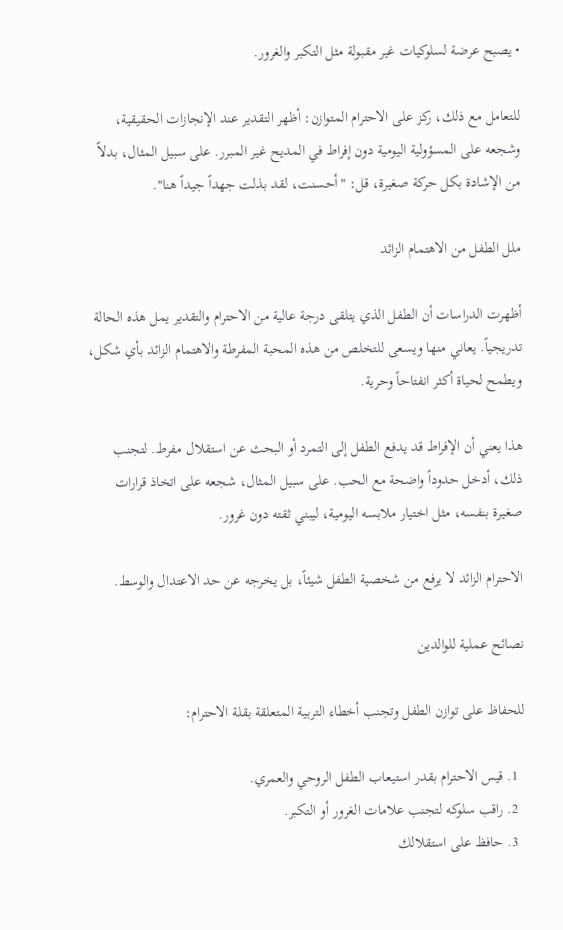• يصبح عرضة لسلوكيات غير مقبولة مثل التكبر والغرور.

للتعامل مع ذلك، ركز على الاحترام المتوازن: أظهر التقدير عند الإنجازات الحقيقية، وشجعه على المسؤولية اليومية دون إفراط في المديح غير المبرر. على سبيل المثال، بدلاً من الإشادة بكل حركة صغيرة، قل: "أحسنت، لقد بذلت جهداً جيداً هنا".

ملل الطفل من الاهتمام الزائد

أظهرت الدراسات أن الطفل الذي يتلقى درجة عالية من الاحترام والتقدير يمل هذه الحالة تدريجياً. يعاني منها ويسعى للتخلص من هذه المحبة المفرطة والاهتمام الزائد بأي شكل، ويطمح لحياة أكثر انفتاحاً وحرية.

هذا يعني أن الإفراط قد يدفع الطفل إلى التمرد أو البحث عن استقلال مفرط. لتجنب ذلك، أدخل حدوداً واضحة مع الحب. على سبيل المثال، شجعه على اتخاذ قرارات صغيرة بنفسه، مثل اختيار ملابسه اليومية، ليبني ثقته دون غرور.

الاحترام الزائد لا يرفع من شخصية الطفل شيئاً، بل يخرجه عن حد الاعتدال والوسط.

نصائح عملية للوالدين

للحفاظ على توازن الطفل وتجنب أخطاء التربية المتعلقة بقلة الاحترام:

  1. قيس الاحترام بقدر استيعاب الطفل الروحي والعمري.
  2. راقب سلوكه لتجنب علامات الغرور أو التكبر.
  3. حافظ على استقلالك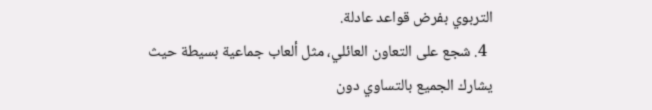التربوي بفرض قواعد عادلة.
  4. شجع على التعاون العائلي، مثل ألعاب جماعية بسيطة حيث يشارك الجميع بالتساوي دون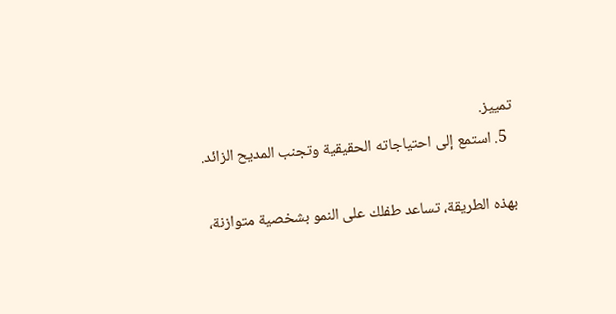تمييز.
  5. استمع إلى احتياجاته الحقيقية وتجنب المديح الزائد.

بهذه الطريقة، تساعد طفلك على النمو بشخصية متوازنة،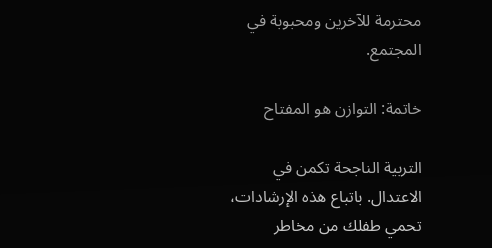محترمة للآخرين ومحبوبة في المجتمع.

خاتمة: التوازن هو المفتاح

التربية الناجحة تكمن في الاعتدال. باتباع هذه الإرشادات، تحمي طفلك من مخاطر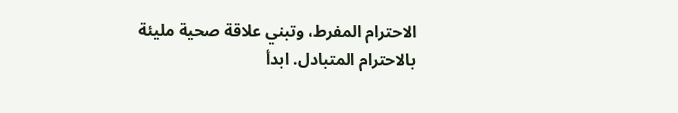الاحترام المفرط، وتبني علاقة صحية مليئة بالاحترام المتبادل. ابدأ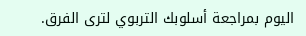اليوم بمراجعة أسلوبك التربوي لترى الفرق.